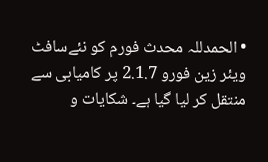• الحمدللہ محدث فورم کو نئےسافٹ ویئر زین فورو 2.1.7 پر کامیابی سے منتقل کر لیا گیا ہے۔ شکایات و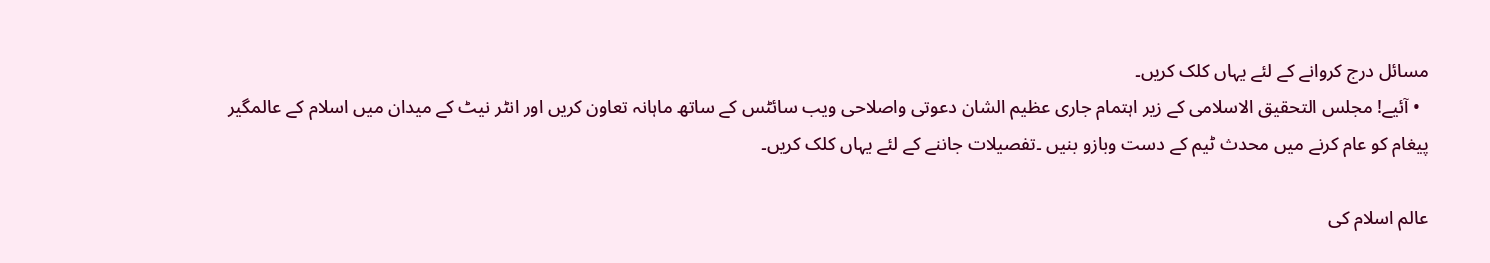مسائل درج کروانے کے لئے یہاں کلک کریں۔
  • آئیے! مجلس التحقیق الاسلامی کے زیر اہتمام جاری عظیم الشان دعوتی واصلاحی ویب سائٹس کے ساتھ ماہانہ تعاون کریں اور انٹر نیٹ کے میدان میں اسلام کے عالمگیر پیغام کو عام کرنے میں محدث ٹیم کے دست وبازو بنیں ۔تفصیلات جاننے کے لئے یہاں کلک کریں۔

عالم اسلام کی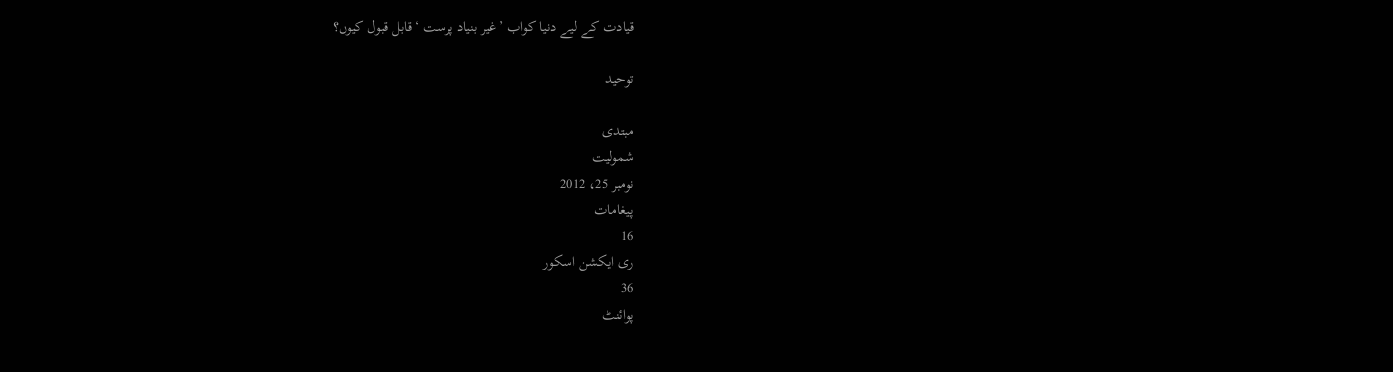قیادت کے لیے دنیا کواب ’غیر بنیاد پرست ‘قابل قبول کیوں؟

توحید

مبتدی
شمولیت
نومبر 25، 2012
پیغامات
16
ری ایکشن اسکور
36
پوائنٹ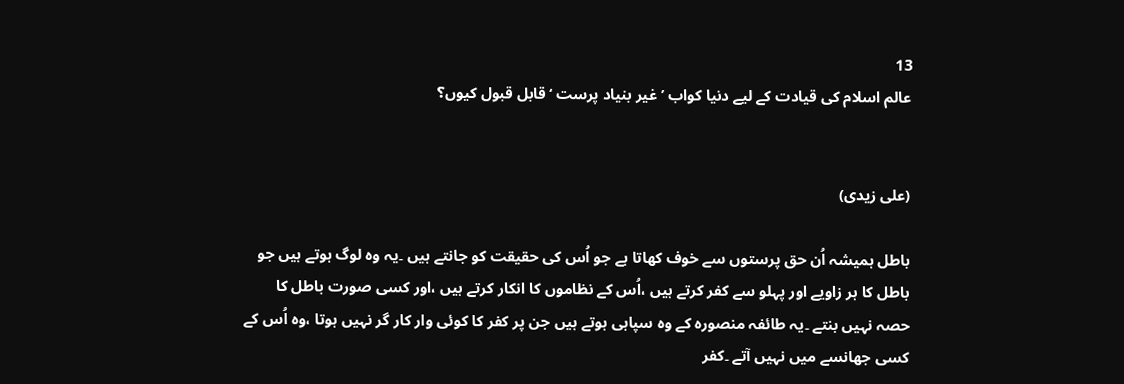13
عالم اسلام کی قیادت کے لیے دنیا کواب ’غیر بنیاد پرست ‘قابل قبول کیوں؟


(علی زیدی)

باطل ہمیشہ اُن حق پرستوں سے خوف کھاتا ہے جو اُس کی حقیقت کو جانتے ہیں ۔یہ وہ لوگ ہوتے ہیں جو باطل کا ہر زاویے اور پہلو سے کفر کرتے ہیں ،اُس کے نظاموں کا انکار کرتے ہیں ،اور کسی صورت باطل کا حصہ نہیں بنتے ۔یہ طائفہ منصورہ کے وہ سپاہی ہوتے ہیں جن پر کفر کا کوئی وار کار گر نہیں ہوتا ،وہ اُس کے کسی جھانسے میں نہیں آتے ۔کفر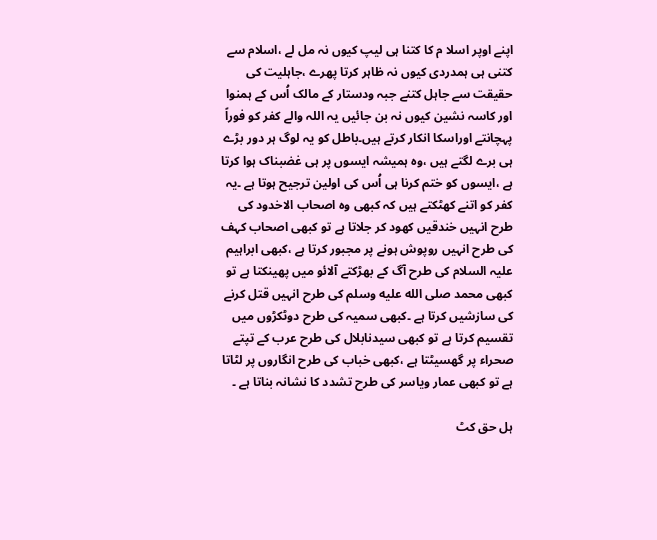اپنے اوپر اسلا م کا کتنا ہی لیپ کیوں نہ مل لے ،اسلام سے کتنی ہی ہمدردی کیوں نہ ظاہر کرتا پھرے ،جاہلیت کی حقیقت سے جاہل کتنے جبہ ودستار کے مالک اُس کے ہمنوا اور کاسہ نشین کیوں نہ بن جائیں یہ اللہ والے کفر کو فوراً پہچانتے اوراسکا انکار کرتے ہیں۔باطل کو یہ لوگ ہر دور بڑے ہی برے لگتے ہیں ،وہ ہمیشہ ایسوں پر ہی غضبناک ہوا کرتا ہے ،ایسوں کو ختم کرنا ہی اُس کی اولین ترجیح ہوتا ہے ۔یہ کفر کو اتنے کھٹکتے ہیں کہ کبھی وہ اصحاب الاخدود کی طرح انہیں خندقیں کھود کر جلاتا ہے تو کبھی اصحاب کہف کی طرح انہیں روپوش ہونے پر مجبور کرتا ہے ،کبھی ابراہیم علیہ السلام کی طرح آگ کے بھڑکتے آلائو میں پھینکتا ہے تو کبھی محمد صلى الله عليه وسلم کی طرح انہیں قتل کرنے کی سازشیں کرتا ہے ۔کبھی سمیہ کی طرح دوٹکڑوں میں تقسیم کرتا ہے تو کبھی سیدنابلال کی طرح عرب کے تپتے صحراء پر گھسیٹتا ہے ،کبھی خباب کی طرح انگاروں پر لٹاتا ہے تو کبھی عمار ویاسر کی طرح تشدد کا نشانہ بناتا ہے ۔

ہل حق کٹ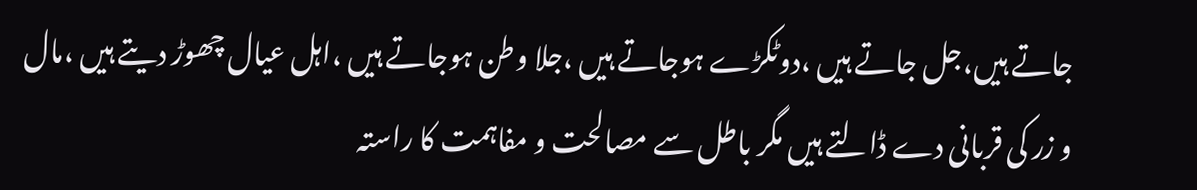جاتے ہیں،جل جاتے ہیں ،دوٹکڑے ہوجاتے ہیں ،جلا وطن ہوجاتے ہیں ،اہل عیال چھوڑ دیتے ہیں ،مال و زر کی قربانی دے ڈالتے ہیں مگر باطل سے مصالحت و مفاہمت کا راستہ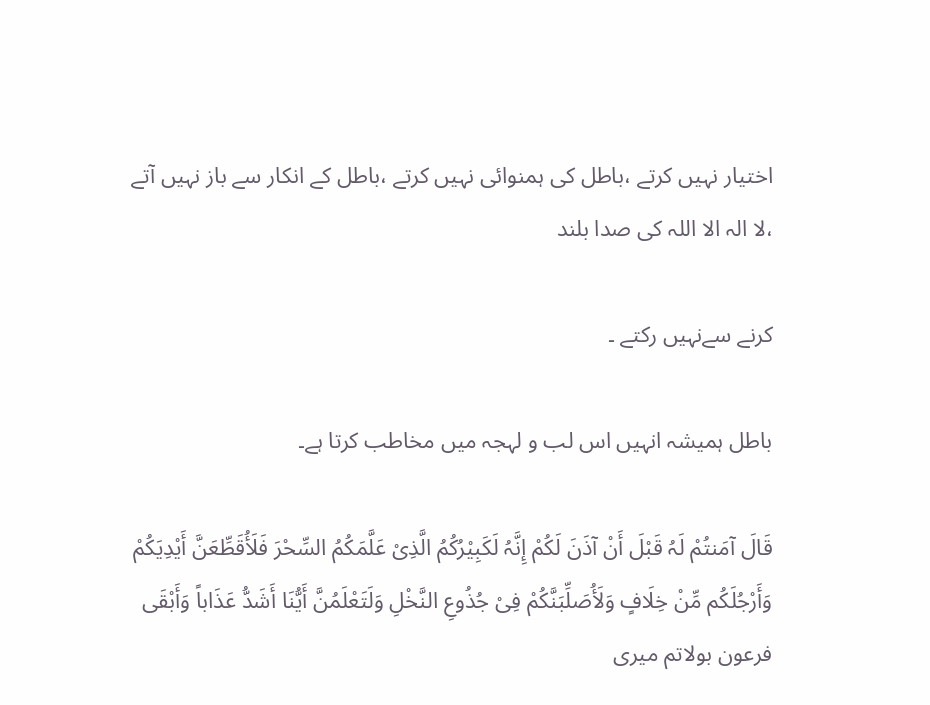اختیار نہیں کرتے ،باطل کی ہمنوائی نہیں کرتے ،باطل کے انکار سے باز نہیں آتے ،لا الہ الا اللہ کی صدا بلند

کرنے سےنہیں رکتے ۔

باطل ہمیشہ انہیں اس لب و لہجہ میں مخاطب کرتا ہے۔

قَالَ آمَنتُمْ لَہُ قَبْلَ أَنْ آذَنَ لَکُمْ إِنَّہُ لَکَبِیْرُکُمُ الَّذِیْ عَلَّمَکُمُ السِّحْرَ فَلَأُقَطِّعَنَّ أَیْدِیَکُمْ وَأَرْجُلَکُم مِّنْ خِلَافٍ وَلَأُصَلِّبَنَّکُمْ فِیْ جُذُوعِ النَّخْلِ وَلَتَعْلَمُنَّ أَیُّنَا أَشَدُّ عَذَاباً وَأَبْقَی
فرعون بولاتم میری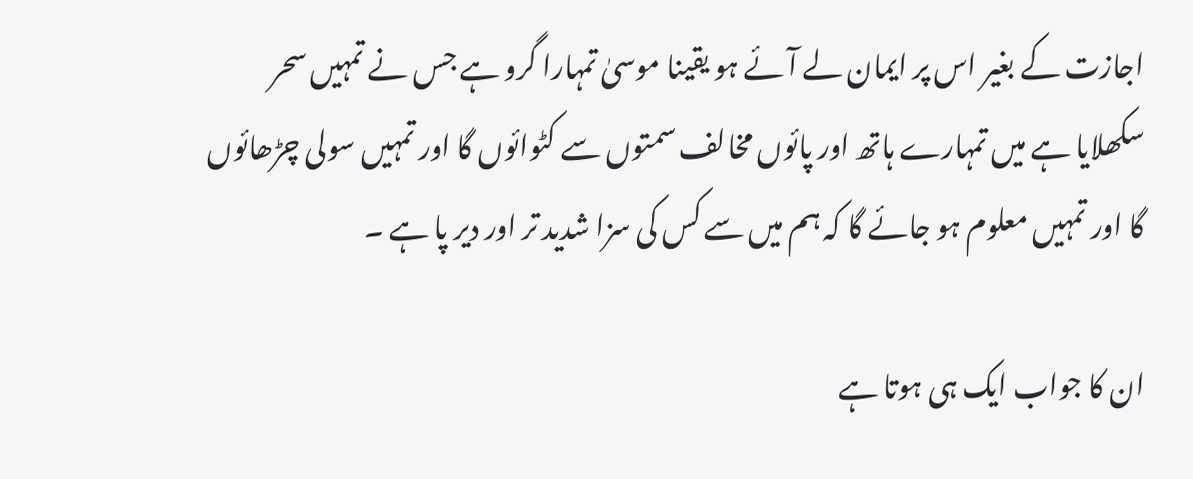اجازت کے بغیر اس پر ایمان لے آئے ہو یقینا موسیٰ تمہارا گرو ہے جس نے تمہیں سحر سکھلایا ہے میں تمہارے ہاتھ اور پائوں مخالف سمتوں سے کٹوائوں گا اور تمہیں سولی چڑھائوں گا اور تمہیں معلوم ہو جائے گا کہ ہم میں سے کس کی سزا شدید تر اور دیر پا ہے ۔

ان کا جواب ایک ہی ہوتا ہے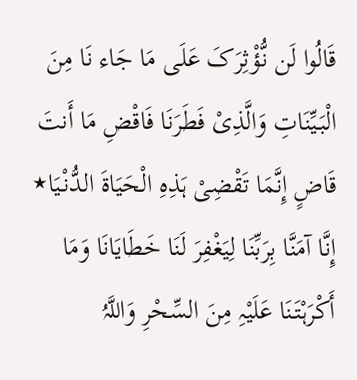قَالُوا لَن نُّؤْثِرَکَ عَلَی مَا جَاء نَا مِنَ الْبَیِّنَاتِ وَالَّذِیْ فَطَرَنَا فَاقْضِ مَا أَنتَ قَاضٍ إِنَّمَا تَقْضِیْ ہَذِہِ الْحَیَاۃَ الدُّنْیَا٭ إِنَّا آمَنَّا بِرَبِّنَا لِیَغْفِرَ لَنَا خَطَایَانَا وَمَا أَکْرَہْتَنَا عَلَیْہِ مِنَ السِّحْرِ وَاللَّہُ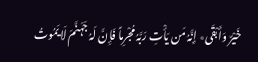خَیْرٌ وَأَبْقَی٭ إِنَّہُ مَن یَأْتِ رَبَّہُ مُجْرِماً فَإِنَّ لَہُ جَہَنَّمَ لَا یَمُوتُ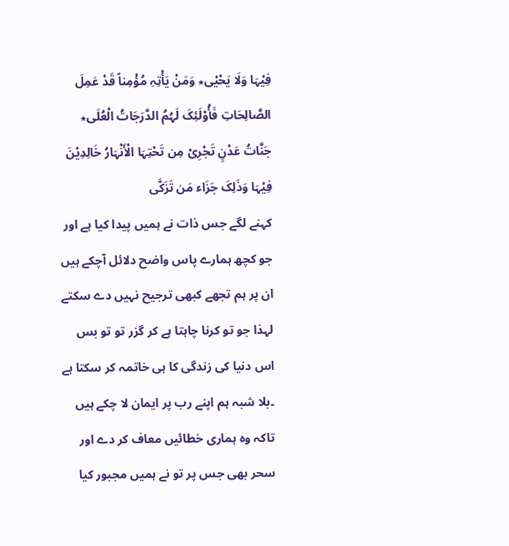فِیْہَا وَلَا یَحْیْی٭ وَمَنْ یَأْتِہِ مُؤْمِناً قَدْ عَمِلَ الصَّالِحَاتِ فَأُوْلَئِکَ لَہُمُ الدَّرَجَاتُ الْعُلَی٭ جَنَّاتُ عَدْنٍ تَجْرِیْ مِن تَحْتِہَا الْأَنْہَارُ خَالِدِیْنَ فِیْہَا وَذَلِکَ جَزَاء مَن تَزَکَّی
کہنے لگے جس ذات نے ہمیں پیدا کیا ہے اور جو کچھ ہمارے پاس واضح دلائل آچکے ہیں ان پر ہم تجھے کبھی ترجیح نہیں دے سکتے لہذا جو تو کرنا چاہتا ہے کر گزر تو تو بس اس دنیا کی زندگی کا ہی خاتمہ کر سکتا ہے ۔بلا شبہ ہم اپنے رب پر ایمان لا چکے ہیں تاکہ وہ ہماری خطائیں معاف کر دے اور سحر بھی جس پر تو نے ہمیں مجبور کیا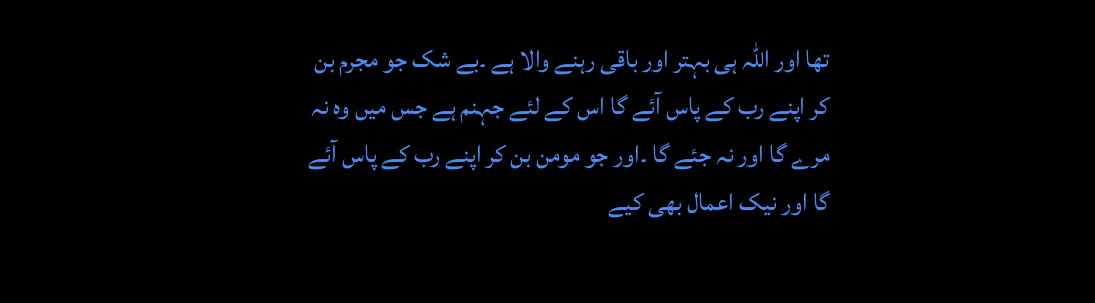تھا اور اللہ ہی بہتر اور باقی رہنے والا ہے ۔بے شک جو مجرم بن کر اپنے رب کے پاس آئے گا اس کے لئے جہنم ہے جس میں وہ نہ مرے گا اور نہ جئے گا ۔اور جو مومن بن کر اپنے رب کے پاس آئے گا اور نیک اعمال بھی کیے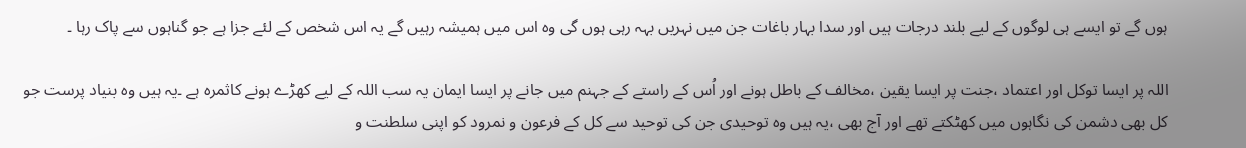ہوں گے تو ایسے ہی لوگوں کے لیے بلند درجات ہیں اور سدا بہار باغات جن میں نہریں بہہ رہی ہوں گی وہ اس میں ہمیشہ رہیں گے یہ اس شخص کے لئے جزا ہے جو گناہوں سے پاک رہا ۔

اللہ پر ایسا توکل اور اعتماد ،جنت پر ایسا یقین ،مخالف کے باطل ہونے اور اُس کے راستے کے جہنم میں جانے پر ایسا ایمان یہ سب اللہ کے لیے کھڑے ہونے کاثمرہ ہے ۔یہ ہیں وہ بنیاد پرست جو کل بھی دشمن کی نگاہوں میں کھٹکتے تھے اور آج بھی ،یہ ہیں وہ توحیدی جن کی توحید سے کل کے فرعون و نمرود کو اپنی سلطنت و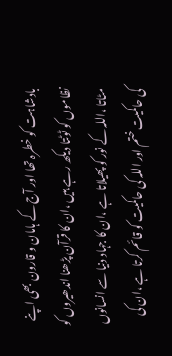بادشاہت کو خطرہ تھا اور آج کے ہامان و قارون بھی اپنے نظاموں کو ٹوٹتا دیکھ رہے ہیں ،ان کا قرآن پڑھنا اندھیروں کو مٹاتا ،اللہ کے نور کو پھیلاتا ہے ،ان کا جہاد دنیا سے انسانوں کی حاکمیت ختم اور اللہ کی حاکمیت کو قائم کرتا ہے ،ان کی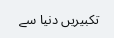تکبیریں دنیا سے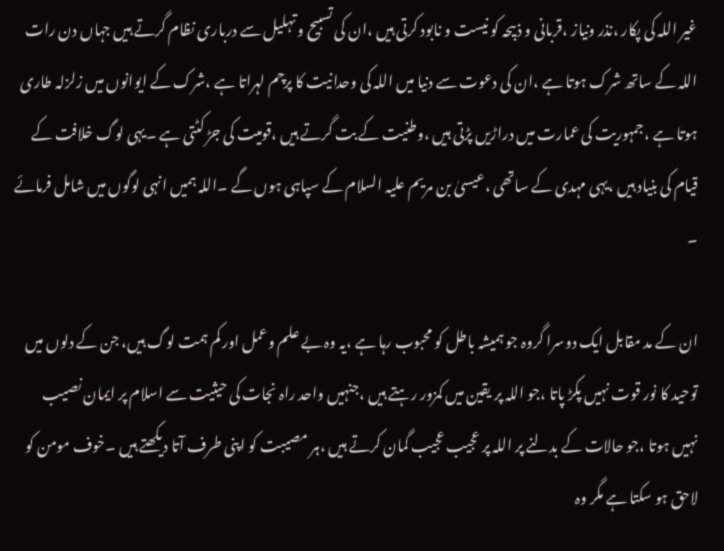غیر اللہ کی پکار ،نذر ونیاز ،قربانی و ذبیحہ کو نیست و نابود کرتی ہیں ،ان کی تسبیح و تہلیل سے درباری نظام گرتے ہیں جہاں دن رات اللہ کے ساتھ شرک ہوتا ہے ،ان کی دعوت سے دنیا میں اللہ کی وحدانیت کا پرچم لہراتا ہے ،شرک کے ایوانوں میں زلزلہ طاری ہوتا ہے ،جمہوریت کی عمارت میں دراڑیں پڑتی ہیں ،وطنیت کے بت گرتے ہیں ،قومیت کی جڑ کٹتی ہے ۔یہی لوگ خلافت کے قیام کی بنیاد ہیں ،یہی مہدی کے ساتھی ،عیسیٰ بن مریم علیہ السلام کے سپاہی ہوں گے ۔اللہ ہمیں انہی لوگوں میں شامل فرمائے ۔

ان کے مد مقابل ایک دوسرا گروہ جو ہمیشہ باطل کو محبوب رہا ہے ،یہ وہ بے علم وعمل اور کم ہمت لوگ ہیں، جن کے دلوں میں توحید کا نور قوت نہیں پکڑ پاتا ،جو اللہ پر یقین میں کمزور رہتے ہیں ،جنہیں واحد راہ نجات کی حیثیت سے اسلام پر ایمان نصیب نہیں ہوتا ،جو حالات کے بدلنے پر اللہ پر عجیب عجیب گمان کرتے ہیں ،ہر مصیبت کو اپنی طرف آتا دیکھتے ہیں ۔خوف مومن کو لاحق ہو سکتا ہے مگر وہ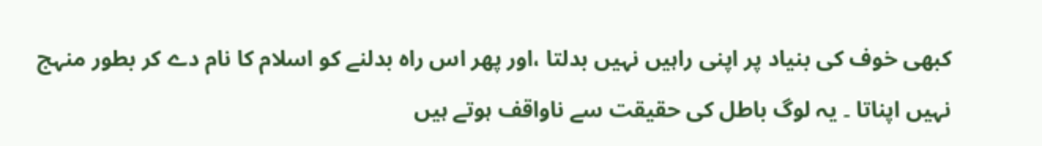کبھی خوف کی بنیاد پر اپنی راہیں نہیں بدلتا ،اور پھر اس راہ بدلنے کو اسلام کا نام دے کر بطور منہج نہیں اپناتا ۔ یہ لوگ باطل کی حقیقت سے ناواقف ہوتے ہیں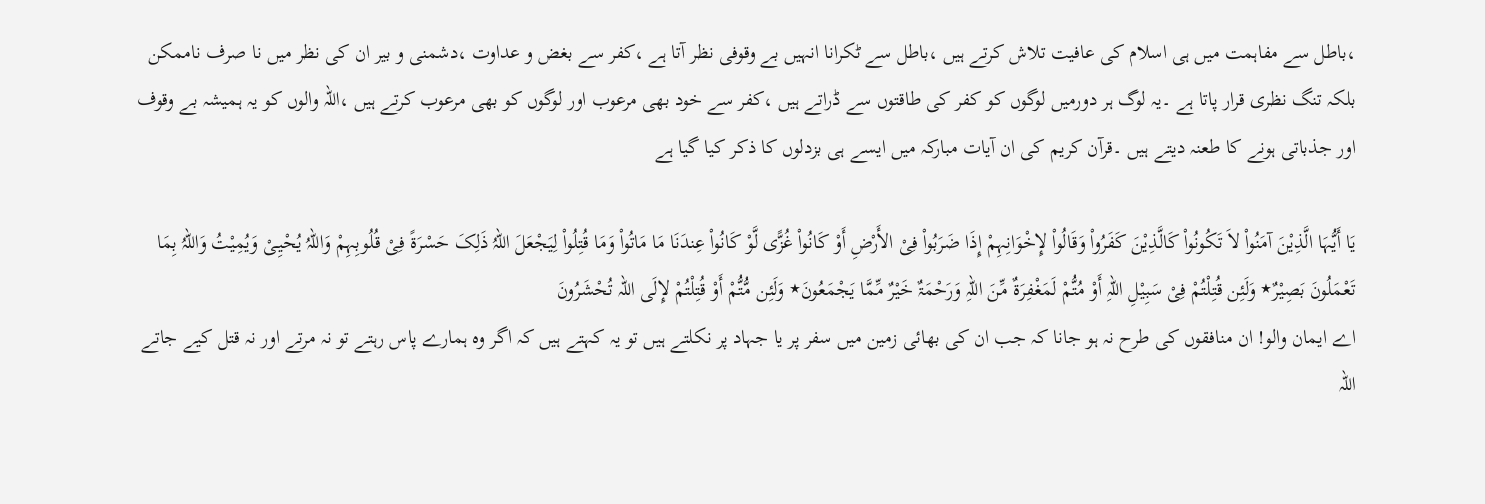،باطل سے مفاہمت میں ہی اسلام کی عافیت تلاش کرتے ہیں ،باطل سے ٹکرانا انہیں بے وقوفی نظر آتا ہے ،کفر سے بغض و عداوت ،دشمنی و بیر ان کی نظر میں نا صرف ناممکن بلکہ تنگ نظری قرار پاتا ہے ۔یہ لوگ ہر دورمیں لوگوں کو کفر کی طاقتوں سے ڈراتے ہیں ،کفر سے خود بھی مرعوب اور لوگوں کو بھی مرعوب کرتے ہیں ،اللہ والوں کو یہ ہمیشہ بے وقوف اور جذباتی ہونے کا طعنہ دیتے ہیں ۔قرآن کریم کی ان آیات مبارکہ میں ایسے ہی بزدلوں کا ذکر کیا گیا ہے

یَا أَیُّہَا الَّذِیْنَ آمَنُواْ لاَ تَکُونُواْ کَالَّذِیْنَ کَفَرُواْ وَقَالُواْ لإِخْوَانِہِمْ إِذَا ضَرَبُواْ فِیْ الأَرْضِ أَوْ کَانُواْ غُزًّی لَّوْ کَانُواْ عِندَنَا مَا مَاتُواْ وَمَا قُتِلُواْ لِیَجْعَلَ اللّہُ ذَلِکَ حَسْرَۃً فِیْ قُلُوبِہِمْ وَاللّہُ یُحْیِـیْ وَیُمِیْتُ وَاللّہُ بِمَا تَعْمَلُونَ بَصِیْرٌ٭ وَلَئِن قُتِلْتُمْ فِیْ سَبِیْلِ اللّہِ أَوْ مُتُّمْ لَمَغْفِرَۃٌ مِّنَ اللّہِ وَرَحْمَۃٌ خَیْرٌ مِّمَّا یَجْمَعُونَ٭ وَلَئِن مُّتُّمْ أَوْ قُتِلْتُمْ لإِلَی اللہ تُحْشَرُونَ
اے ایمان والو! ان منافقوں کی طرح نہ ہو جانا کہ جب ان کی بھائی زمین میں سفر پر یا جہاد پر نکلتے ہیں تو یہ کہتے ہیں کہ اگر وہ ہمارے پاس رہتے تو نہ مرتے اور نہ قتل کیے جاتے اللہ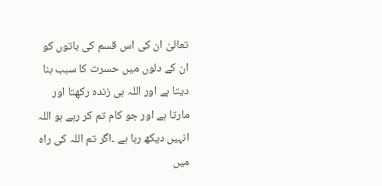تعالیٰ ان کی اس قسم کی باتوں کو ان کے دلوں میں حسرت کا سبب بنا دیتا ہے اور اللہ ہی زندہ رکھتا اور مارتا ہے اور جو کام تم کر رہے ہو اللہ انہیں دیکھ رہا ہے ۔اگر تم اللہ کی راہ میں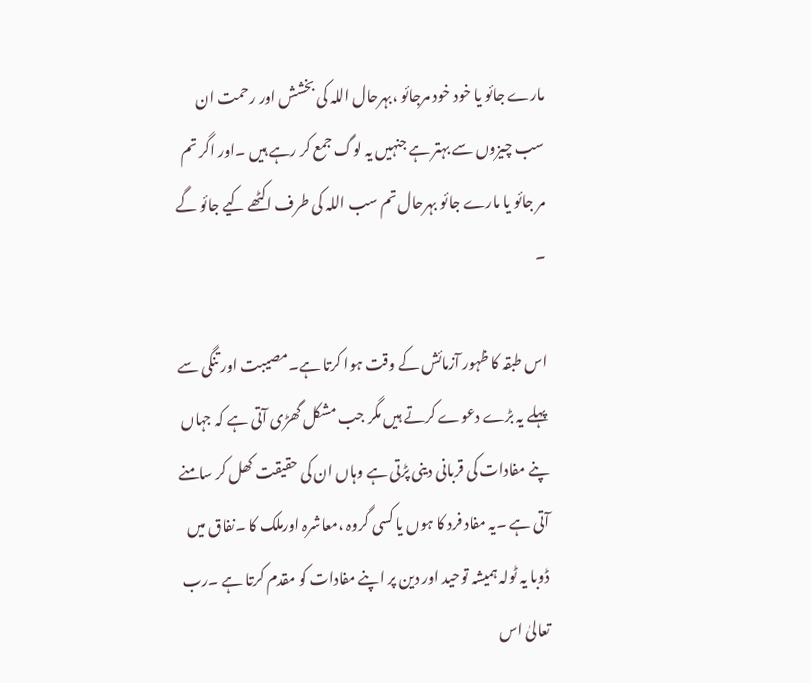مارے جائو یا خود خود مرجائو ،بہرحال اللہ کی بخشش اور رحمت ان سب چیزوں سے بہتر ہے جنہیں یہ لوگ جمع کر رہے ہیں ۔اور اگر تم مر جائو یا مارے جائو بہرحال تم سب اللہ کی طرف اکٹھے کیے جائو گے ۔

اس طبقہ کا ظہور آزمائش کے وقت ہوا کرتا ہے۔مصیبت اور تنگی سے پہلے یہ بڑے دعوے کرتے ہیں مگر جب مشکل گھڑی آتی ہے کہ جہاں پنے مفادات کی قربانی دینی پڑتی ہے وہاں ان کی حقیقت کھل کر سامنے آتی ہے ۔یہ مفاد فرد کا ہوں یا کسی گروہ ،معاشرہ اورملک کا ۔نفاق میں ڈوبا یہ ٹولہ ہمیشہ توحید اور دین پر اپنے مفادات کو مقدم کرتا ہے ۔رب تعالیٰ اس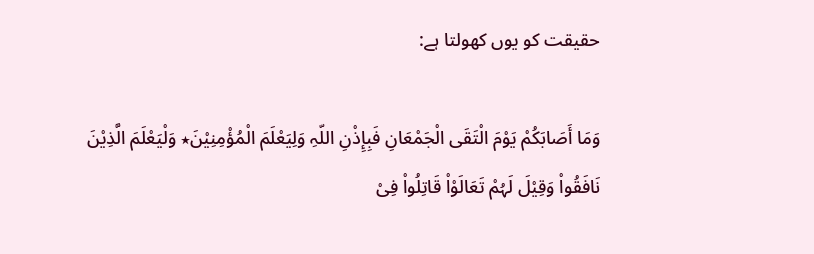حقیقت کو یوں کھولتا ہے:

وَمَا أَصَابَکُمْ یَوْمَ الْتَقَی الْجَمْعَانِ فَبِإِذْنِ اللّہِ وَلِیَعْلَمَ الْمُؤْمِنِیْنَ٭ وَلْیَعْلَمَ الَّذِیْنَ نَافَقُواْ وَقِیْلَ لَہُمْ تَعَالَوْاْ قَاتِلُواْ فِیْ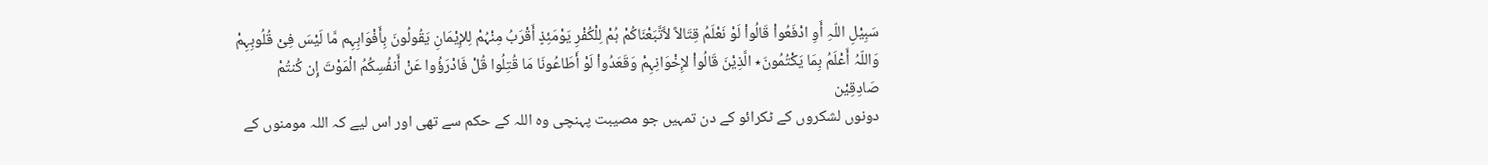سَبِیْلِ اللّہِ أَوِ ادْفَعُواْ قَالُواْ لَوْ نَعْلَمُ قِتَالاً لاَّتَّبَعْنَاکُمْ ہُمْ لِلْکُفْرِ یَوْمَئِذٍ أَقْرَبُ مِنْہُمْ لِلإِیْمَانِ یَقُولُونَ بِأَفْوَاہِہِم مَّا لَیْسَ فِیْ قُلُوبِہِمْ وَاللّہُ أَعْلَمُ بِمَا یَکْتُمُونَ٭ الَّذِیْنَ قَالُواْ لإِخْوَانِہِمْ وَقَعَدُواْ لَوْ أَطَاعُونَا مَا قُتِلُوا قُلْ فَادْرَؤُوا عَنْ أَنفُسِکُمُ الْمَوْتَ إِن کُنتُمْ صَادِقِیْن
دونوں لشکروں کے ٹکرائو کے دن تمہیں جو مصیبت پہنچی وہ اللہ کے حکم سے تھی اور اس لیے کہ اللہ مومنوں کے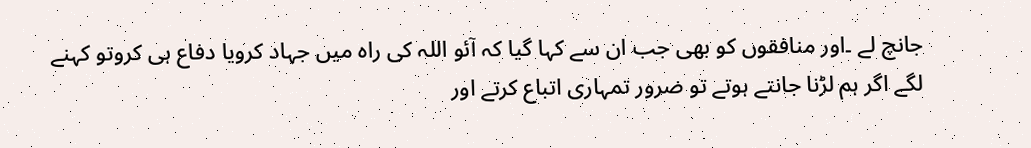جانچ لے ۔اور منافقوں کو بھی جب ان سے کہا گیا کہ آئو اللہ کی راہ میں جہاد کرویا دفاع ہی کروتو کہنے لگے اگر ہم لڑنا جانتے ہوتے تو ضرور تمہاری اتباع کرتے اور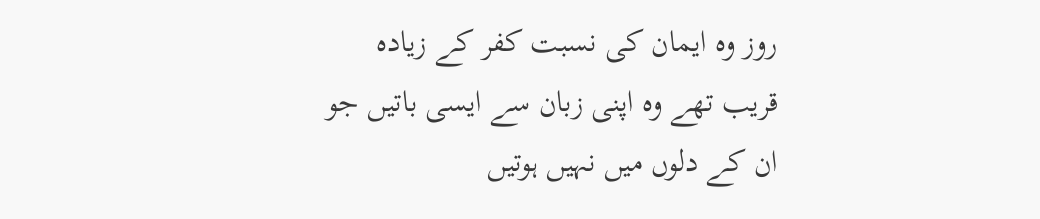روز وہ ایمان کی نسبت کفر کے زیادہ قریب تھے وہ اپنی زبان سے ایسی باتیں جو ان کے دلوں میں نہیں ہوتیں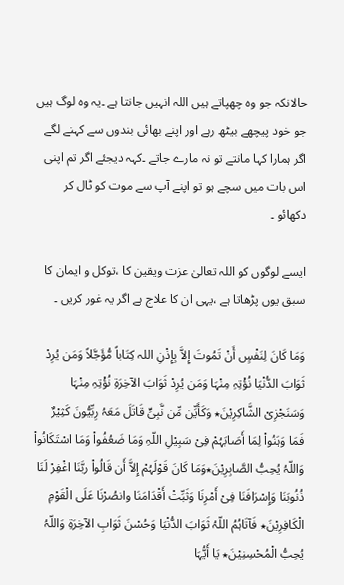حالانکہ جو وہ چھپاتے ہیں اللہ انہیں جانتا ہے ۔یہ وہ لوگ ہیں جو خود پیچھے بیٹھ رہے اور اپنے بھائی بندوں سے کہنے لگے اگر ہمارا کہا مانتے تو نہ مارے جاتے ۔کہہ دیجئے اگر تم اپنی اس بات میں سچے ہو تو اپنے آپ سے موت کو ٹال کر دکھائو ۔

ایسے لوگوں کو اللہ تعالیٰ عزت ویقین کا ،توکل و ایمان کا سبق یوں پڑھاتا ہے ،یہی ان کا علاج ہے اگر یہ غور کریں ۔

وَمَا کَانَ لِنَفْسٍ أَنْ تَمُوتَ إِلاَّ بِإِذْنِ اللہ کِتَاباً مُّؤَجَّلاً وَمَن یُرِدْ ثَوَابَ الدُّنْیَا نُؤْتِہِ مِنْہَا وَمَن یُرِدْ ثَوَابَ الآخِرَۃِ نُؤْتِہِ مِنْہَا وَسَنَجْزِیْ الشَّاکِرِیْنَ٭ وَکَأَیِّن مِّن نَّبِیٍّ قَاتَلَ مَعَہُ رِبِّیُّونَ کَثِیْرٌ فَمَا وَہَنُواْ لِمَا أَصَابَہُمْ فِیْ سَبِیْلِ اللّہِ وَمَا ضَعُفُواْ وَمَا اسْتَکَانُواْ وَاللّہُ یُحِبُّ الصَّابِرِیْنَ٭وَمَا کَانَ قَوْلَہُمْ إِلاَّ أَن قَالُواْ ربَّنَا اغْفِرْ لَنَا ذُنُوبَنَا وَإِسْرَافَنَا فِیْ أَمْرِنَا وَثَبِّتْ أَقْدَامَنَا وانصُرْنَا عَلَی الْقَوْمِ الْکَافِرِیْنَ٭ فَآتَاہُمُ اللّہُ ثَوَابَ الدُّنْیَا وَحُسْنَ ثَوَابِ الآخِرَۃِ وَاللّہُ یُحِبُّ الْمُحْسِنِیْنَ٭ یَا أَیُّہَا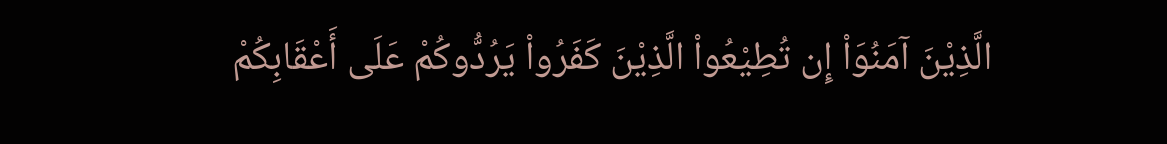الَّذِیْنَ آمَنُوَاْ إِن تُطِیْعُواْ الَّذِیْنَ کَفَرُواْ یَرُدُّوکُمْ عَلَی أَعْقَابِکُمْ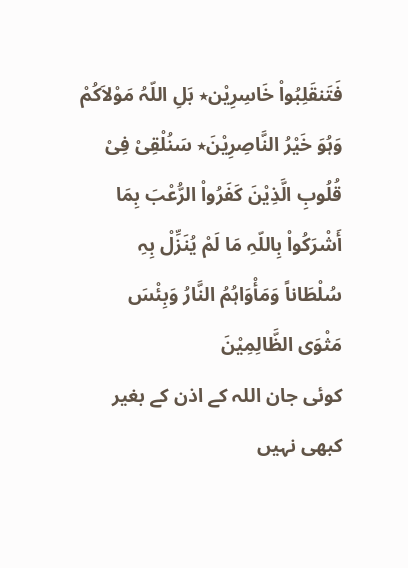فَتَنقَلِبُواْ خَاسِرِیْن٭ بَلِ اللّہُ مَوْلاَکُمْ وَہُوَ خَیْرُ النَّاصِرِیْنَ٭ سَنُلْقِیْ فِیْ قُلُوبِ الَّذِیْنَ کَفَرُواْ الرُّعْبَ بِمَا أَشْرَکُواْ بِاللّہِ مَا لَمْ یُنَزِّلْ بِہِ سُلْطَاناً وَمَأْوَاہُمُ النَّارُ وَبِئْسَ مَثْوَی الظَّالِمِیْنَ
کوئی جان اللہ کے اذن کے بغیر کبھی نہیں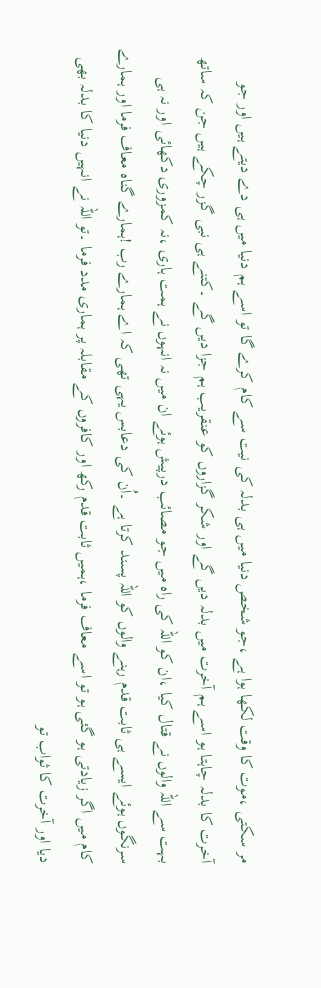مر سکتی ،موت کا وقت لکھا ہوا ہے ،جو شخص دنیا میں ہی بدلہ کی نیت سے کام کرے گا تو اسے ہم دنیا میں ہی دے دیتے ہیں اور جو آخرت کا بدلہ چاہتا ہو اسے ہم آخرت میں بدلہ دیں گے اور شکر گزاروں کو عنقریب ہم جزا دیں گے ۔کتنے ہی نبی گزر چکے ہیں جن کہ ساتھ بہت سے اللہ والوں نے قتال کیا ،ان کو اللہ کی راہ میں جو مصائب درپیش ہوئے ان میں نہ انہوں نے ہمت ہاری ،نہ کمزوری دکھائی اور نہ ہی سرنگوں ہوئے ایسے ہی ثابت قدم رہنے والوں کو اللہ پسند کرتا ہے ۔اُن کی دعابس یہی تھی کہ اے ہمارے رب !ہمارے گناہ معاف فرما اور ہمارے کام میں اگر زیادتی ہو گئی ہو تو اسے معاف فرما ،ہمیں ثابت قدم رکھ اور کافروں کے مقابلہ پر ہماری مدد فرما ۔تو اللہ نے انہیں دنیا کا بدلہ بھی دیا اور آخرت کا ثواب تو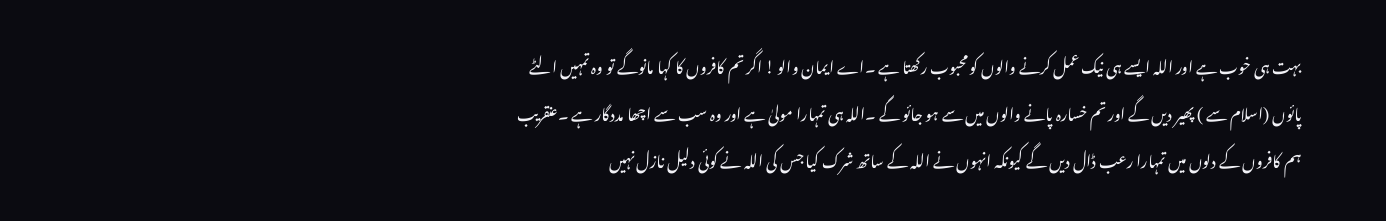بہت ہی خوب ہے اور اللہ ایسے ہی نیک عمل کرنے والوں کو محبوب رکھتا ہے ۔اے ایمان والو ! اگر تم کافروں کا کہا مانوگے تو وہ تمہیں الٹے پائوں (اسلام سے ) پھیر دیں گے اور تم خسارہ پانے والوں میں سے ہو جائو گے ۔اللہ ہی تمہارا مولیٰ ہے اور وہ سب سے اچھا مددگار ہے ۔عنقریب ہم کافروں کے دلوں میں تمہارا رعب ڈال دیں گے کیونکہ انہوں نے اللہ کے ساتھ شرک کیا جس کی اللہ نے کوئی دلیل نازل نہیں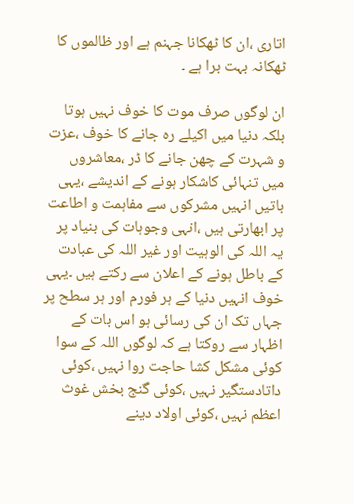اتاری ،ان کا ٹھکانا جہنم ہے اور ظالموں کا ٹھکانہ بہت برا ہے ۔

ان لوگوں صرف موت کا خوف نہیں ہوتا بلکہ دنیا میں اکیلے رہ جانے کا خوف ،عزت و شہرت کے چھن جانے کا ڈر ،معاشروں میں تنہائی کاشکار ہونے کے اندیشے ،یہی باتیں انہیں مشرکوں سے مفاہمت و اطاعت پر ابھارتی ہیں ،انہی وجوہات کی بنیاد پر یہ اللہ کی الوہیت اور غیر اللہ کی عبادت کے باطل ہونے کے اعلان سے رکتے ہیں ۔یہی خوف انہیں دنیا کے ہر فورم اور ہر سطح پر جہاں تک ان کی رسائی ہو اس بات کے اظہار سے روکتا ہے کہ لوگوں اللہ کے سوا کوئی مشکل کشا حاجت روا نہیں ،کوئی داتادستگیر نہیں ،کوئی گنج بخش غوث اعظم نہیں ،کوئی اولاد دینے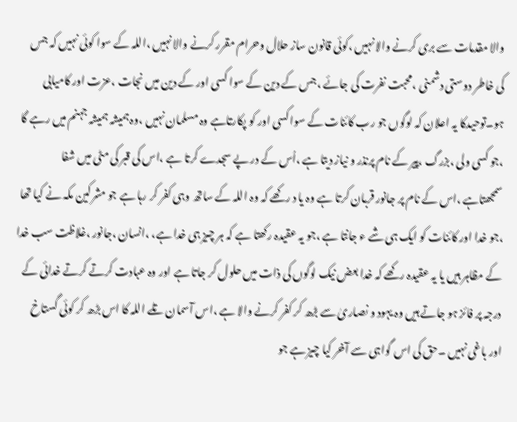والا مقدمات سے بری کرنے والا نہیں ،کوئی قانون ساز حلال وحرام مقرر کرنے والا نہیں ،اللہ کے سوا کوئی نہیں کہ جس کی خاطر دوستی دشمنی ،محبت نفرت کی جائے ،جس کے دین کے سوا کسی اور کے دین میں نجات ،عزت اور کامیابی ہو۔توحیدکا یہ اعلان کہ لوگوں جو رب کائنات کے سوا کسی اور کو پکارتاہے وہ مسلمان نہیں ،وہ ہمیشہ ہمیشہ جہنم میں رہے گا ،جو کسی ولی ،بزرگ ،پیر کے نام پرنذر و نیاز دیتا ہے ،اُس کے در پے سجدے کرتا ہے ،اس کی قبر کی مٹی میں شفا سمجھتاہے ،اس کے نام پر جانور قربان کرتا ہے وہ یا د رکھے کہ وہ اللہ کے ساتھ وہی کفر کر رہا ہے جو مشرکین مکہ نے کیا تھا ،جو خدا اور کائنات کو ایک ہی شے ء جانتا ہے ،جو یہ عقیدہ رکھتا ہے کہ ہر چیز ہی خدا ہے، ،انسان ،جانور ،غلاظت سب خدا کے مظاہر ہیں یا یہ عقیدہ رکھے کہ خدا بعض نیک لوگوں کی ذات میں حلول کر جاتا ہے اور وہ عبادت کرتے کرتے خدائی کے درجہ پر فائز ہو جاتے ہیں وہ یہود و نصاریٰ سے بڑھ کر کفر کرنے والا ہے ،اس آسمان تلے اللہ کا اس بڑھ کر کوئی گستاخ اور باغی نہیں ۔حق کی اس گواہی سے آخر کیا چیز ہے جو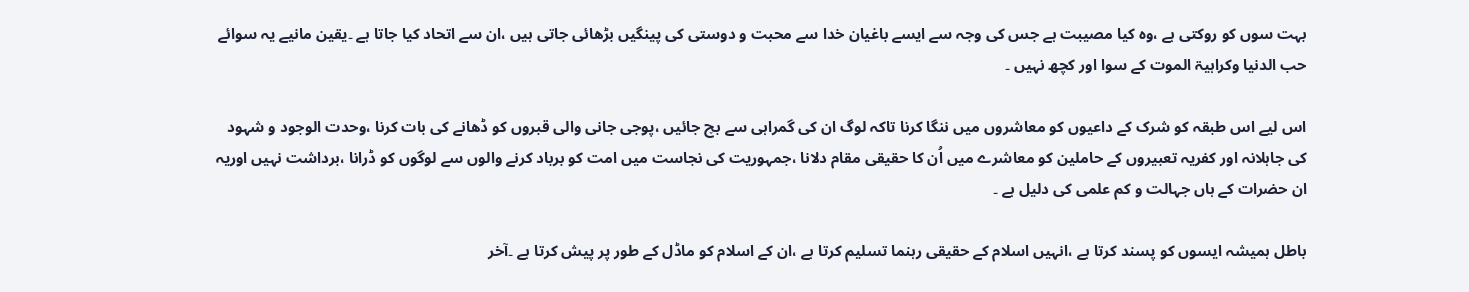بہت سوں کو روکتی ہے ،وہ کیا مصیبت ہے جس کی وجہ سے ایسے باغیان خدا سے محبت و دوستی کی پینگیں بڑھائی جاتی ہیں ،ان سے اتحاد کیا جاتا ہے ۔یقین مانیے یہ سوائے حب الدنیا وکراہیۃ الموت کے سوا اور کچھ نہیں ۔

اس لیے اس طبقہ کو شرک کے داعیوں کو معاشروں میں ننگا کرنا تاکہ لوگ ان کی گمراہی سے بچ جائیں ،پوجی جانی والی قبروں کو ڈھانے کی بات کرنا ،وحدت الوجود و شہود کی جاہلانہ اور کفریہ تعبیروں کے حاملین کو معاشرے میں اُن کا حقیقی مقام دلانا ،جمہوریت کی نجاست میں امت کو برباد کرنے والوں سے لوگوں کو ڈرانا ،برداشت نہیں اوریہ ان حضرات کے ہاں جہالت و کم علمی کی دلیل ہے ۔

باطل ہمیشہ ایسوں کو پسند کرتا ہے ،انہیں اسلام کے حقیقی رہنما تسلیم کرتا ہے ،ان کے اسلام کو ماڈل کے طور پر پیش کرتا ہے ۔آخر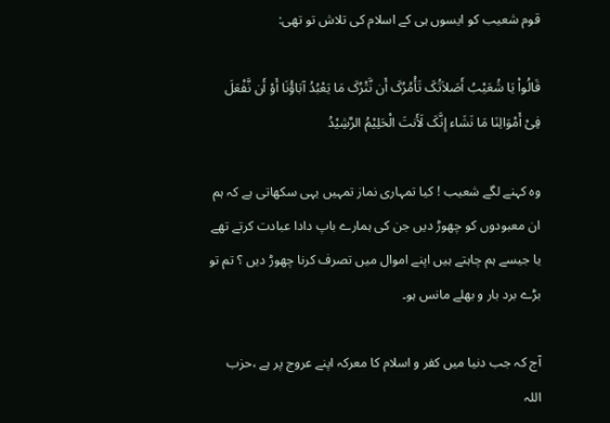قوم شعیب کو ایسوں ہی کے اسلام کی تلاش تو تھی:

قَالُواْ یَا شُعَیْبُ أَصَلاَتُکَ تَأْمُرُکَ أَن نَّتْرُکَ مَا یَعْبُدُ آبَاؤُنَا أَوْ أَن نَّفْعَلَ فِیْ أَمْوَالِنَا مَا نَشَاء إِنَّکَ لَأَنتَ الْحَلِیْمُ الرَّشِیْدُ

وہ کہنے لگے شعیب ! کیا تمہاری نماز تمہیں یہی سکھاتی ہے کہ ہم ان معبودوں کو چھوڑ دیں جن کی ہمارے باپ دادا عبادت کرتے تھے یا جیسے ہم چاہتے ہیں اپنے اموال میں تصرف کرنا چھوڑ دیں ؟ تم تو بڑے برد بار و بھلے مانس ہو۔

آج کہ جب دنیا میں کفر و اسلام کا معرکہ اپنے عروج پر ہے ،حزب اللہ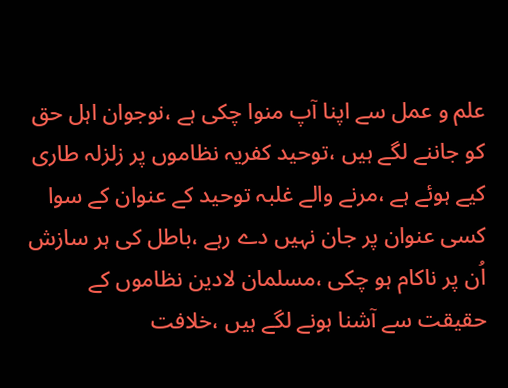علم و عمل سے اپنا آپ منوا چکی ہے ،نوجوان اہل حق کو جاننے لگے ہیں ،توحید کفریہ نظاموں پر زلزلہ طاری کیے ہوئے ہے ،مرنے والے غلبہ توحید کے عنوان کے سوا کسی عنوان پر جان نہیں دے رہے ،باطل کی ہر سازش اُن پر ناکام ہو چکی ،مسلمان لادین نظاموں کے حقیقت سے آشنا ہونے لگے ہیں ،خلافت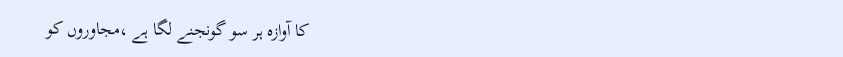کا آوازہ ہر سو گونجنے لگا ہے ،مجاوروں کو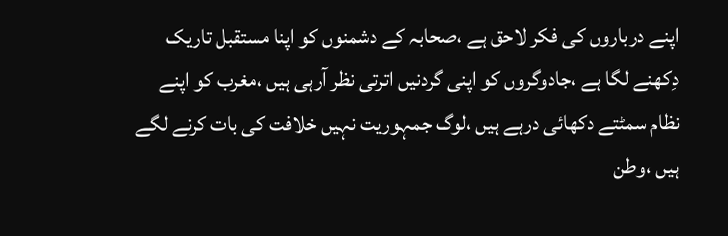اپنے درباروں کی فکر لاحق ہے ،صحابہ کے دشمنوں کو اپنا مستقبل تاریک دِکھنے لگا ہے ،جادوگروں کو اپنی گردنیں اترتی نظر آرہی ہیں ،مغرب کو اپنے نظام سمٹتے دکھائی درہے ہیں ،لوگ جمہوریت نہیں خلافت کی بات کرنے لگے ہیں ،وطن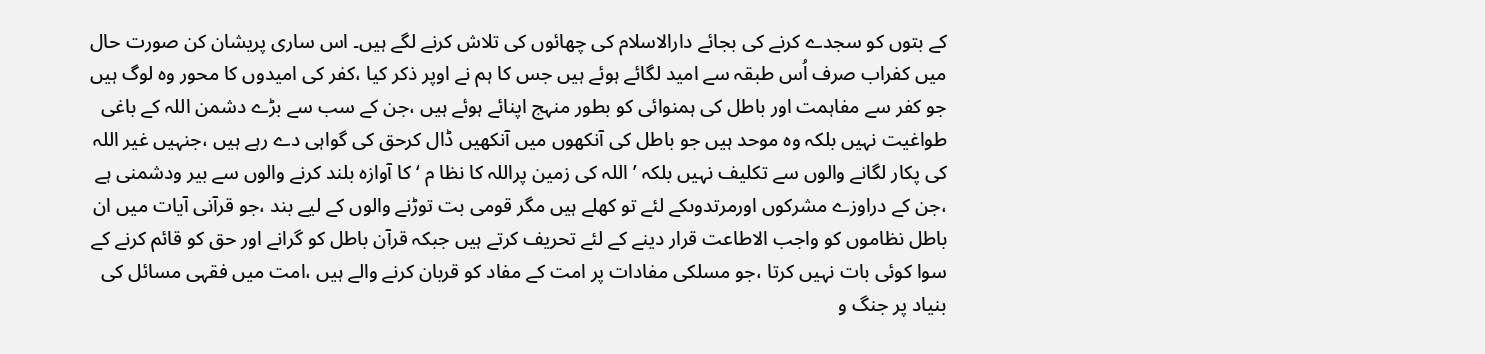کے بتوں کو سجدے کرنے کی بجائے دارالاسلام کی چھائوں کی تلاش کرنے لگے ہیں۔ اس ساری پریشان کن صورت حال میں کفراب صرف اُس طبقہ سے امید لگائے ہوئے ہیں جس کا ہم نے اوپر ذکر کیا ،کفر کی امیدوں کا محور وہ لوگ ہیں جو کفر سے مفاہمت اور باطل کی ہمنوائی کو بطور منہج اپنائے ہوئے ہیں ،جن کے سب سے بڑے دشمن اللہ کے باغی طواغیت نہیں بلکہ وہ موحد ہیں جو باطل کی آنکھوں میں آنکھیں ڈال کرحق کی گواہی دے رہے ہیں ،جنہیں غیر اللہ کی پکار لگانے والوں سے تکلیف نہیں بلکہ ’اللہ کی زمین پراللہ کا نظا م ‘کا آوازہ بلند کرنے والوں سے بیر ودشمنی ہے ،جن کے دراوزے مشرکوں اورمرتدوںکے لئے تو کھلے ہیں مگر قومی بت توڑنے والوں کے لیے بند ،جو قرآنی آیات میں ان باطل نظاموں کو واجب الاطاعت قرار دینے کے لئے تحریف کرتے ہیں جبکہ قرآن باطل کو گرانے اور حق کو قائم کرنے کے سوا کوئی بات نہیں کرتا ،جو مسلکی مفادات پر امت کے مفاد کو قربان کرنے والے ہیں ،امت میں فقہی مسائل کی بنیاد پر جنگ و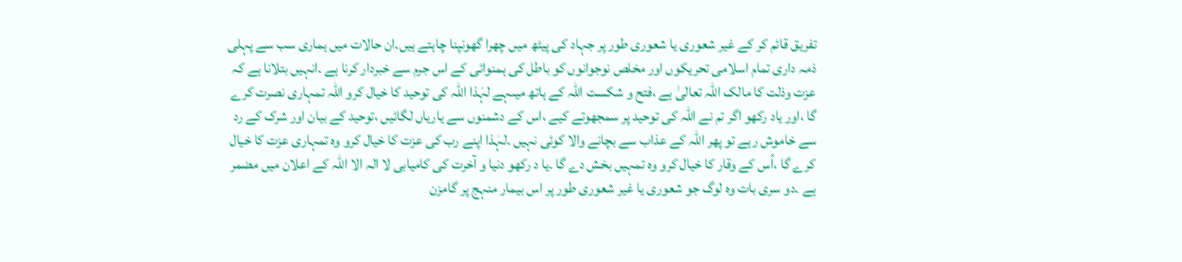تفریق قائم کر کے غیر شعوری یا شعوری طور پر جہاد کی پیٹھ میں چھرا گھونپنا چاہتے ہیں۔ان حالات میں ہماری سب سے پہلی ذمہ داری تمام اسلامی تحریکوں اور مخلص نوجوانوں کو باطل کی ہمنوائی کے اس جرم سے خبردار کرنا ہے ۔انہیں بتلانا ہے کہ عزت وذلت کا مالک اللہ تعالیٰ ہے ،فتح و شکست اللہ کے ہاتھ میںہے لہٰذا اللہ کی توحید کا خیال کرو اللہ تمہاری نصرت کرے گا ،اور یاد رکھو اگر تم نے اللہ کی توحید پر سمجھوتے کیے ،اس کے دشمنوں سے یاریاں لگائیں ،توحید کے بیان اور شرک کے رد سے خاموش رہے تو پھر اللہ کے عذاب سے بچانے والا کوئی نہیں ۔لہٰذا اپنے رب کی عزت کا خیال کرو وہ تمہاری عزت کا خیال کرے گا ،اُس کے وقار کا خیال کرو وہ تمہیں بخش دے گا ۔یا د رکھو دنیا و آخرت کی کامیابی لا الہ الا اللہ کے اعلان میں مضمر ہے ۔دو سری بات وہ لوگ جو شعوری یا غیر شعوری طور پر اس بیمار منہج پر گامزن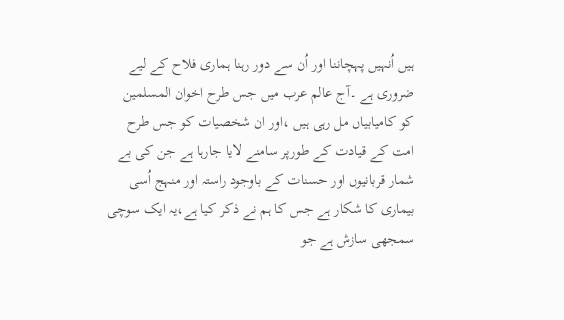ہیں اُنہیں پہچاننا اور اُن سے دور رہنا ہماری فلاح کے لیے ضروری ہے ۔آج عالم عرب میں جس طرح اخوان المسلمین کو کامیابیاں مل رہی ہیں ،اور ان شخصیات کو جس طرح امت کے قیادت کے طورپر سامنے لایا جارہا ہے جن کی بے شمار قربانیوں اور حسنات کے باوجود راستہ اور منہج اُسی بیماری کا شکار ہے جس کا ہم نے ذکر کیا ہے،یہ ایک سوچی سمجھی سازش ہے جو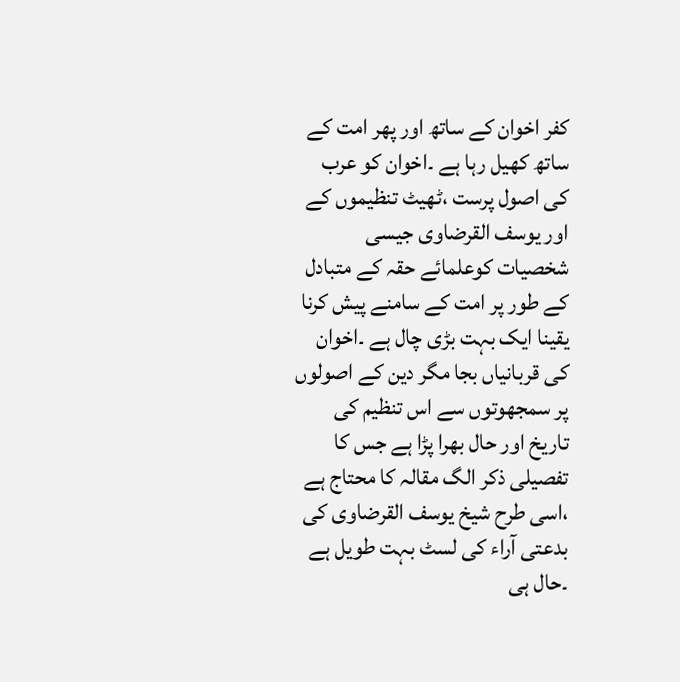کفر اخوان کے ساتھ اور پھر امت کے ساتھ کھیل رہا ہے ۔اخوان کو عرب کی اصول پرست ،ٹھیٹ تنظیموں کے اور یوسف القرضاوی جیسی شخصیات کوعلمائے حقہ کے متبادل کے طور پر امت کے سامنے پیش کرنا یقینا ایک بہت بڑی چال ہے ۔اخوان کی قربانیاں بجا مگر دین کے اصولوں پر سمجھوتوں سے اس تنظیم کی تاریخ اور حال بھرا پڑا ہے جس کا تفصیلی ذکر الگ مقالہ کا محتاج ہے ،اسی طرح شیخ یوسف القرضاوی کی بدعتی آراء کی لسٹ بہت طویل ہے ۔حال ہی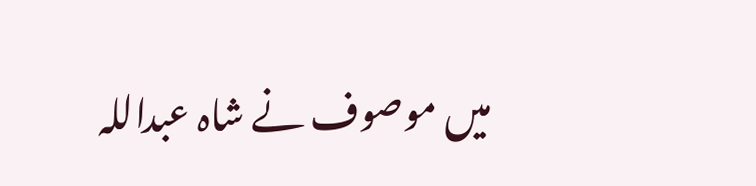میں موصوف نے شاہ عبداللہ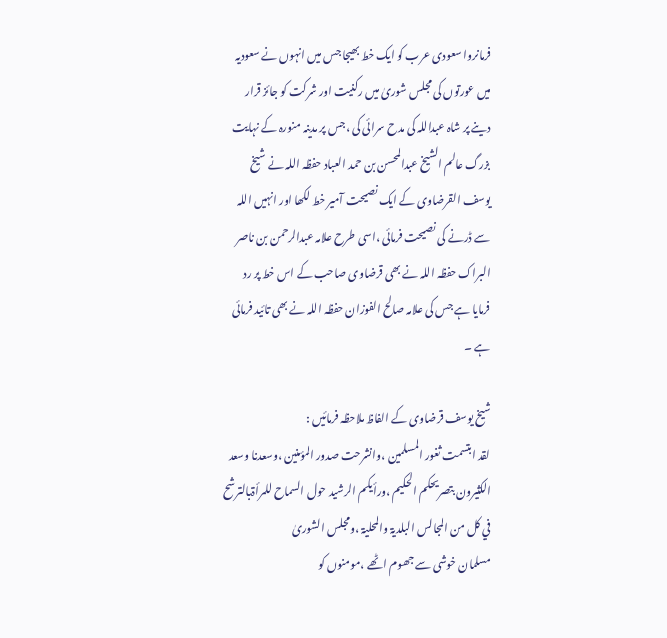فرمانروا سعودی عرب کو ایک خط بھیجا جس میں انہوں نے سعودیہ میں عورتوں کی مجلس شوریٰ میں رکنیت اور شرکت کو جائز قرار دینے پر شاہ عبداللہ کی مدح سرائی کی ،جس پر مدینہ منورہ کے نہایت بزرگ عالم الشیخ عبدالمحسن بن حمد العباد حفظہ اللہ نے شیخ یوسف القرضاوی کے ایک نصیحت آمیر خط لکھا اور انہیں اللہ سے ڈرنے کی نصیحت فرمائی ،اسی طرح علامہ عبدالرحمن بن ناصر البراک حفظہ اللہ نے بھی قرضاوی صاحب کے اس خط پر رد فرمایا ہے جس کی علامہ صالح الفوزان حفظہ اللہ نے بھی تائید فرمائی ہے ۔

شیخ یوسف قرضاوی کے الفاظ ملاحظہ فرمائیں :
لقد ابتسمت ثغور المسلمین ،وانشرحت صدور المؤمنین ،وسعدنا وسعد الکثیرون بتصریحکم الحکیم ،ورأیکم الرشید حول السماح للمرأۃبالترشح في کل من المجالس البلدیۃ والمحلیۃ ،ومجلس الشوریٰ
مسلمان خوشی سے جھوم اٹھے ،مومنوں کو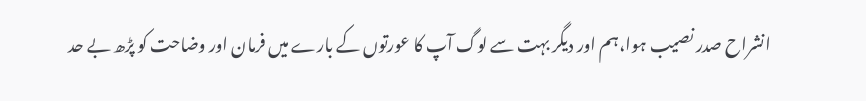انشراح صدر نصیب ہوا،ہم اور دیگر بہت سے لوگ آپ کا عورتوں کے بارے میں فرمان اور وضاحت کو پڑھ بے حد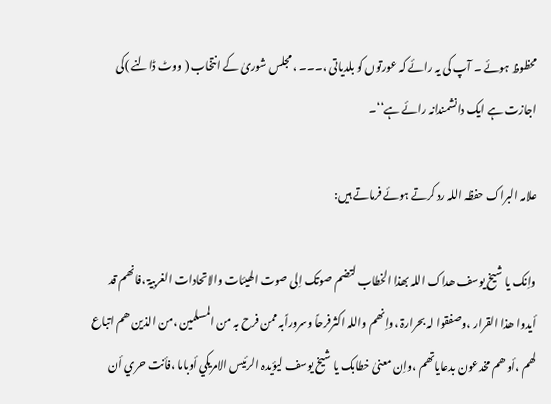محظوظ ہوئے ۔ آپ کی یہ رائے کہ عورتوں کو بلدیاتی ،۔۔۔ ، مجلس شوریٰ کے انتخاب ( ووٹ ڈالنے )کی اجازت ہے ایک دانشمندانہ رائے ہے‘‘۔

علامہ البراک حفظہ اللہ رد کرتے ہوئے فرماتے ہیں:

واِنک یا شیخ یوسف ھداک اللہ بھذا الخطاب لتضم صوتک اِلی صوت الھیئات والاتحادات الغربیۃ ،فانھم قد أیدوا ھذا القرار ،وصفقوا لہ بحرارۃ ،واِنھم واللہ اکثرفرحاً وسروراًبہ ممن فرح بہ من المسلمین ،من الذین ھم اتباع لھم ،أو ھم مخدعون بدعایاتھم ،واِن معنیٰ خطابک یا شیخ یوسف لیؤیدہ الرئیس الامریکي أوباما ،فأنت حري أن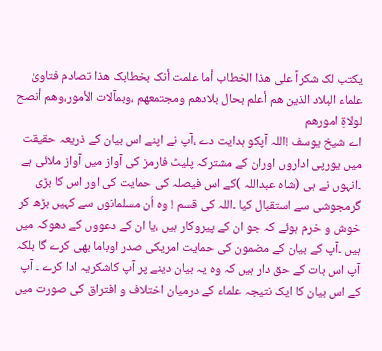یکتب لک شکراً علی ھذا الخطاب أما علمت أنک بخطابک ھذا تصادم فتاویٰ علماء البلاد الذین ھم أعلم بحال بلادھم ومجتمعھم ،وبمآلات الأمور،وھم أنصح لولاۃِ امورھم
اے شیخ یوسف !اللہ آپکو ہدایت دے ،آپ نے اپنے اس بیان کے ذریعہ حقیقت میں یورپی اداروں اوران کے مشترکہ پلیٹ فارمز کی آواز میں آواز ملائی ہے ۔انہوں نے ہی (شاہ عبداللہ )کے اس فیصلہ کی حمایت کی اور اس کا بڑی گرمجوشی سے استقبال کیا ۔اللہ کی قسم ! وہ اُن مسلمانوں سے کہیں بڑھ کر خوش و خرم ہوئے کہ جو ان کے پیروکار ہیں ،یا ان کے دعووں کے دھوکہ میں ہیں ۔آپ کے بیان کے مضمون کی حمایت امریکی صدر اوباما بھی کرے گا بلکہ آپ اس بات کے حق دار ہیں کہ وہ یہ بیان دینے پر آپ کاشکریہ ادا کرے ۔ آپ کے اس بیان کا ایک نتیجہ علماء کے درمیان اختلاف و افتراق کی صورت میں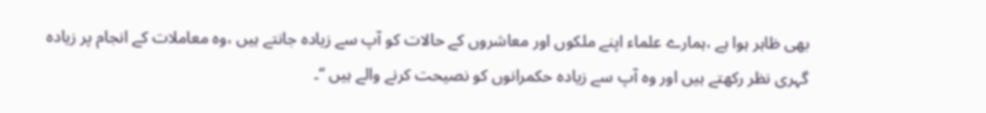بھی ظاہر ہوا ہے ،ہمارے علماء اپنے ملکوں اور معاشروں کے حالات کو آپ سے زیادہ جانتے ہیں ،وہ معاملات کے انجام پر زیادہ گہری نظر رکھتے ہیں اور وہ آپ سے زیادہ حکمرانوں کو نصیحت کرنے والے ہیں ‘‘۔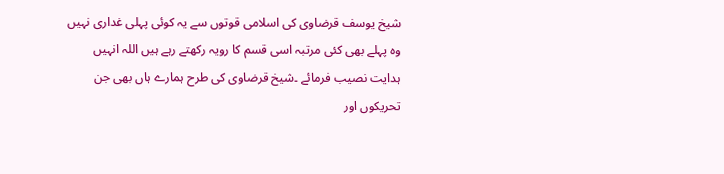شیخ یوسف قرضاوی کی اسلامی قوتوں سے یہ کوئی پہلی غداری نہیں وہ پہلے بھی کئی مرتبہ اسی قسم کا رویہ رکھتے رہے ہیں اللہ انہیں ہدایت نصیب فرمائے ۔شیخ قرضاوی کی طرح ہمارے ہاں بھی جن تحریکوں اور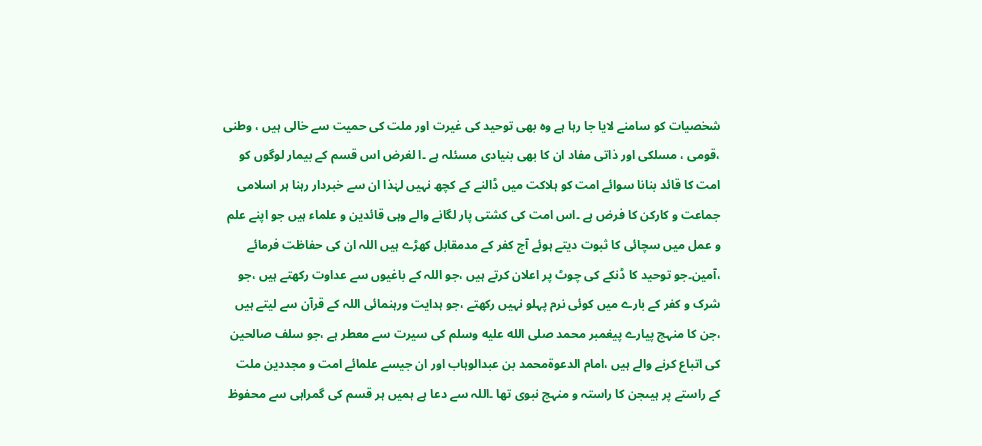شخصیات کو سامنے لایا جا رہا ہے وہ بھی توحید کی غیرت اور ملت کی حمیت سے خالی ہیں ، وطنی ،قومی ، مسلکی اور ذاتی مفاد ان کا بھی بنیادی مسئلہ ہے ۔ا لغرض اس قسم کے بیمار لوگوں کو امت کا قائد بنانا سوائے امت کو ہلاکت میں ڈالنے کے کچھ نہیں لہٰذا ان سے خبردار رہنا ہر اسلامی جماعت و کارکن کا فرض ہے ۔اس امت کی کشتی پار لگانے والے وہی قائدین و علماء ہیں جو اپنے علم و عمل میں سچائی کا ثبوت دیتے ہوئے آج کفر کے مدمقابل کھڑے ہیں اللہ ان کی حفاظت فرمائے ،آمین۔جو توحید کا ڈنکے کی چوٹ پر اعلان کرتے ہیں ،جو اللہ کے باغیوں سے عداوت رکھتے ہیں ،جو شرک و کفر کے بارے میں کوئی نرم پہلو نہیں رکھتے ،جو ہدایت ورہنمائی اللہ کے قرآن سے لیتے ہیں ،جن کا منہج پیارے پیغمبر محمد صلى الله عليه وسلم کی سیرت سے معطر ہے ،جو سلف صالحین کی اتباع کرنے والے ہیں ،امام الدعوۃمحمد بن عبدالوہاب اور ان جیسے علمائے امت و مجددین ملت کے راستے پر ہیںجن کا راستہ و منہج نبوی تھا ۔اللہ سے دعا ہے ہمیں ہر قسم کی گمراہی سے محفوظ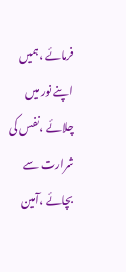فرمائے ،ہمیں اپنے نور میں چلائے ،نفس کی شرارت سے بچائے ،آمین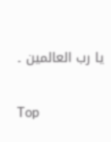یا رب العالمین ۔

Top